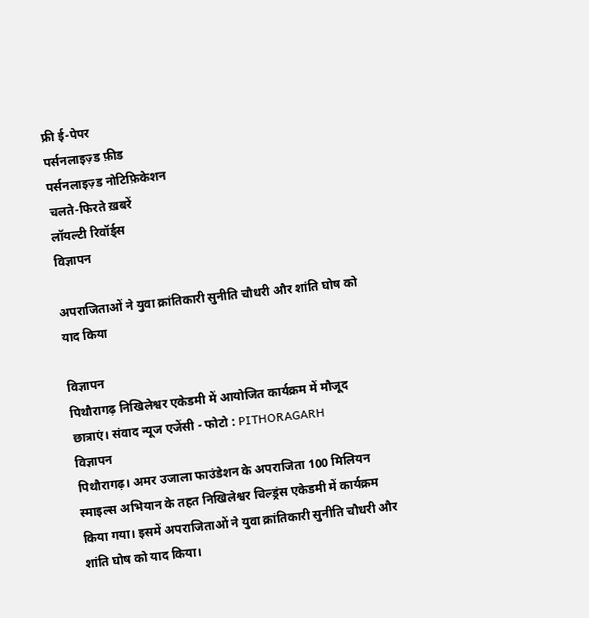फ्री ई-पेपर
पर्सनलाइज़्ड फ़ीड
पर्सनलाइज़्ड नोटिफ़िकेशन
चलते-फिरते ख़बरें
लॉयल्टी रिवॉर्ड्स
विज्ञापन

अपराजिताओं ने युवा क्रांतिकारी सुनीति चौधरी और शांति घोष को याद किया

विज्ञापन
पिथौरागढ़ निखिलेश्वर एकेडमी में आयोजित कार्यक्रम में मौजूद छात्राएं। संवाद न्यूज एजेंसी - फोटो : PITHORAGARH
विज्ञापन
पिथौरागढ़। अमर उजाला फाउंडेशन के अपराजिता 100 मिलियन स्माइल्स अभियान के तहत निखिलेश्वर चिल्ड्रंस एकेडमी में कार्यक्रम किया गया। इसमें अपराजिताओं ने युवा क्रांतिकारी सुनीति चौधरी और शांति घोष को याद किया।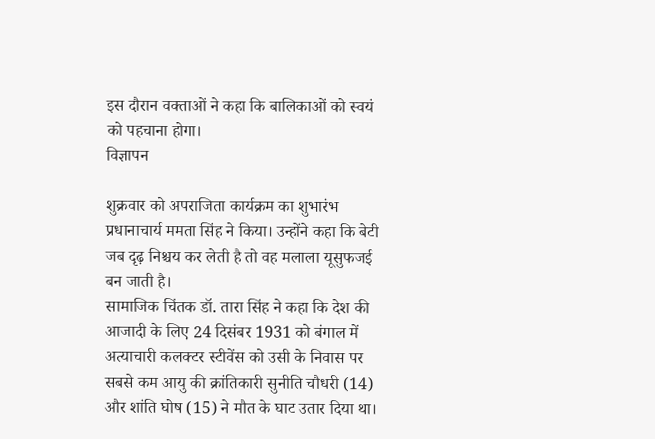इस दौरान वक्ताओं ने कहा कि बालिकाओं को स्वयं को पहचाना होगा।
विज्ञापन

शुक्रवार को अपराजिता कार्यक्रम का शुभारंभ प्रधानाचार्य ममता सिंह ने किया। उन्होंने कहा कि बेटी जब दृढ़ निश्चय कर लेती है तो वह मलाला यूसुफजई बन जाती है।
सामाजिक चिंतक डॉ. तारा सिंह ने कहा कि देश की आजादी के लिए 24 दिसंबर 1931 को बंगाल में अत्याचारी कलक्टर स्टीवेंस को उसी के निवास पर सबसे कम आयु की क्रांतिकारी सुनीति चौधरी (14) और शांति घोष (15) ने मौत के घाट उतार दिया था।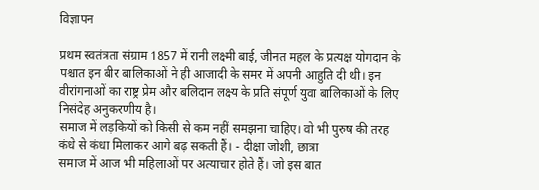विज्ञापन

प्रथम स्वतंत्रता संग्राम 1857 में रानी लक्ष्मी बाई, जीनत महल के प्रत्यक्ष योगदान के पश्चात इन बीर बालिकाओं ने ही आजादी के समर में अपनी आहुति दी थी। इन वीरांगनाओं का राष्ट्र प्रेम और बलिदान लक्ष्य के प्रति संपूर्ण युवा बालिकाओं के लिए निसंदेह अनुकरणीय है।
समाज में लड़कियों को किसी से कम नहीं समझना चाहिए। वो भी पुरुष की तरह कंधे से कंधा मिलाकर आगे बढ़ सकती हैं। - दीक्षा जोशी, छात्रा
समाज में आज भी महिलाओं पर अत्याचार होते हैं। जो इस बात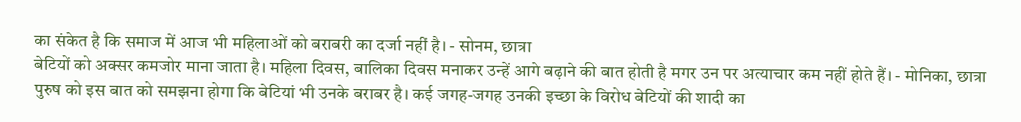का संकेत है कि समाज में आज भी महिलाओं को बराबरी का दर्जा नहीं है। - सोनम, छात्रा
बेटियों को अक्सर कमजोर माना जाता है। महिला दिवस, बालिका दिवस मनाकर उन्हें आगे बढ़ाने की बात होती है मगर उन पर अत्याचार कम नहीं होते हैं। - मोनिका, छात्रा
पुरुष को इस बात को समझना होगा कि बेटियां भी उनके बराबर है। कई जगह-जगह उनकी इच्छा के विरोध बेटियों की शादी का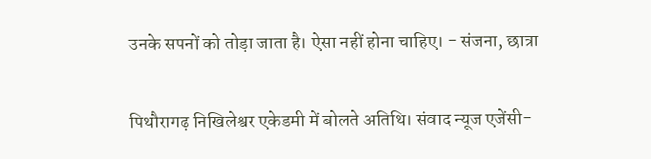उनके सपनों को तोड़ा जाता है। ऐसा नहीं होना चाहिए। - संजना, छात्रा

पिथौरागढ़ निखिलेश्वर एकेडमी में बोलते अतिथि। संवाद न्यूज एजेंसी-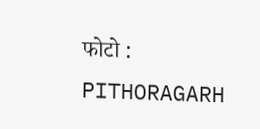फोटो : PITHORAGARH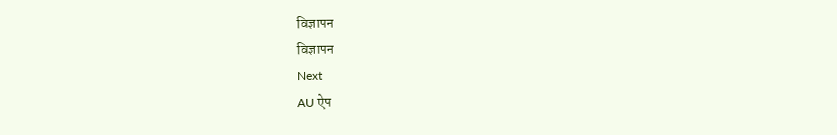विज्ञापन
विज्ञापन
Next
AU ऐप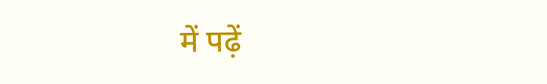में पढ़ें